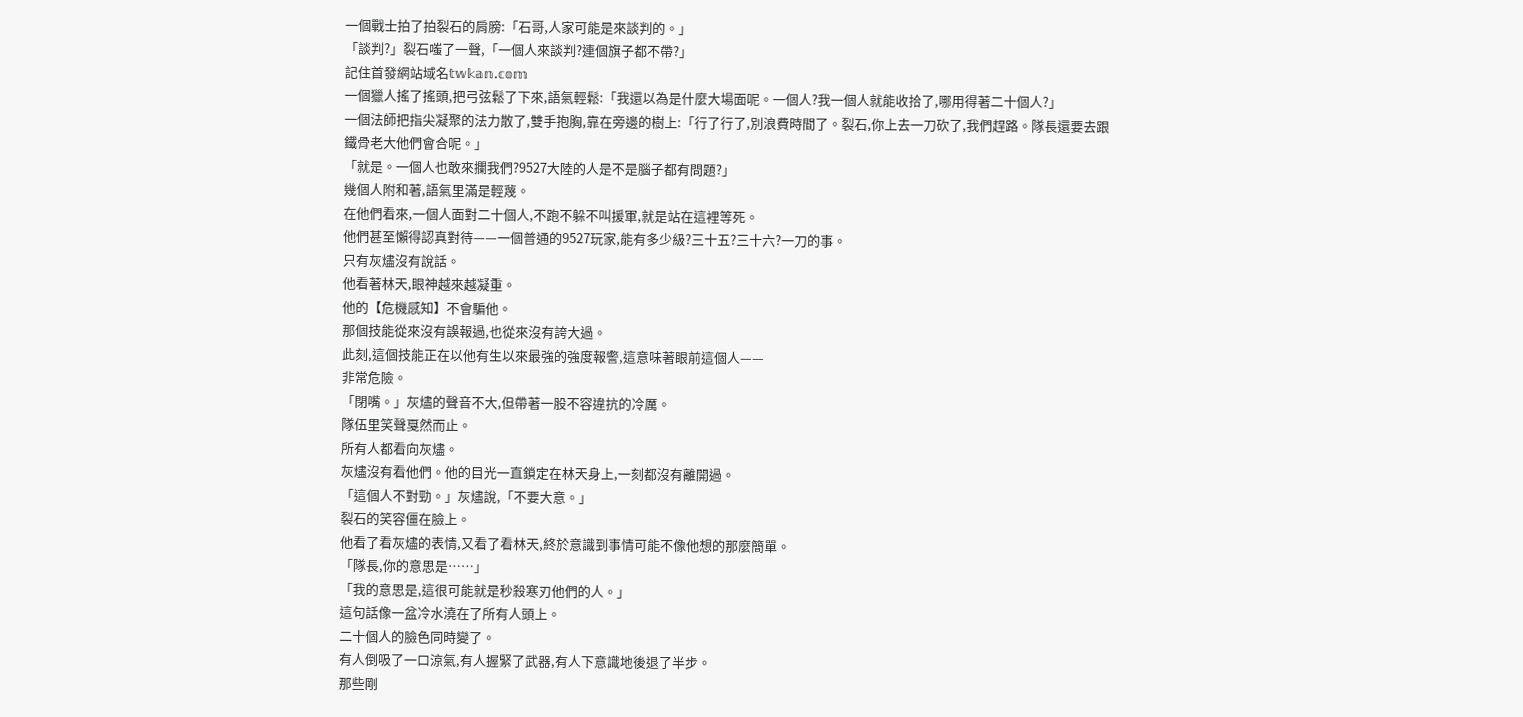一個戰士拍了拍裂石的肩膀:「石哥,人家可能是來談判的。」
「談判?」裂石嗤了一聲,「一個人來談判?連個旗子都不帶?」
記住首發網站域名𝕥𝕨𝕜𝕒𝕟.𝕔𝕠𝕞
一個獵人搖了搖頭,把弓弦鬆了下來,語氣輕鬆:「我還以為是什麼大場面呢。一個人?我一個人就能收拾了,哪用得著二十個人?」
一個法師把指尖凝聚的法力散了,雙手抱胸,靠在旁邊的樹上:「行了行了,別浪費時間了。裂石,你上去一刀砍了,我們趕路。隊長還要去跟鐵骨老大他們會合呢。」
「就是。一個人也敢來攔我們?9527大陸的人是不是腦子都有問題?」
幾個人附和著,語氣里滿是輕蔑。
在他們看來,一個人面對二十個人,不跑不躲不叫援軍,就是站在這裡等死。
他們甚至懶得認真對待——一個普通的9527玩家,能有多少級?三十五?三十六?一刀的事。
只有灰燼沒有說話。
他看著林天,眼神越來越凝重。
他的【危機感知】不會騙他。
那個技能從來沒有誤報過,也從來沒有誇大過。
此刻,這個技能正在以他有生以來最強的強度報警,這意味著眼前這個人——
非常危險。
「閉嘴。」灰燼的聲音不大,但帶著一股不容違抗的冷厲。
隊伍里笑聲戛然而止。
所有人都看向灰燼。
灰燼沒有看他們。他的目光一直鎖定在林天身上,一刻都沒有離開過。
「這個人不對勁。」灰燼說,「不要大意。」
裂石的笑容僵在臉上。
他看了看灰燼的表情,又看了看林天,終於意識到事情可能不像他想的那麼簡單。
「隊長,你的意思是……」
「我的意思是,這很可能就是秒殺寒刃他們的人。」
這句話像一盆冷水澆在了所有人頭上。
二十個人的臉色同時變了。
有人倒吸了一口涼氣,有人握緊了武器,有人下意識地後退了半步。
那些剛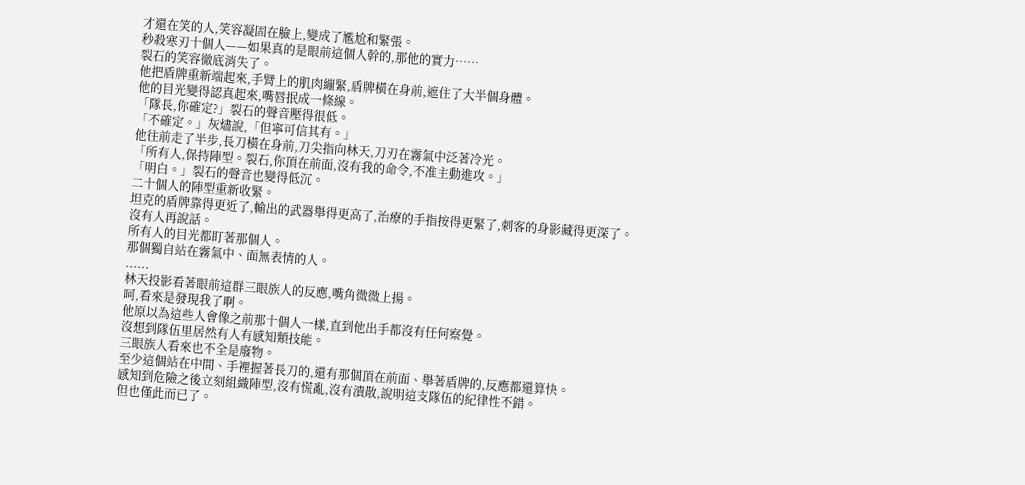才還在笑的人,笑容凝固在臉上,變成了尷尬和緊張。
秒殺寒刃十個人——如果真的是眼前這個人幹的,那他的實力……
裂石的笑容徹底消失了。
他把盾牌重新端起來,手臂上的肌肉繃緊,盾牌橫在身前,遮住了大半個身體。
他的目光變得認真起來,嘴唇抿成一條線。
「隊長,你確定?」裂石的聲音壓得很低。
「不確定。」灰燼說,「但寧可信其有。」
他往前走了半步,長刀橫在身前,刀尖指向林天,刀刃在霧氣中泛著冷光。
「所有人,保持陣型。裂石,你頂在前面,沒有我的命令,不准主動進攻。」
「明白。」裂石的聲音也變得低沉。
二十個人的陣型重新收緊。
坦克的盾牌靠得更近了,輸出的武器舉得更高了,治療的手指按得更緊了,刺客的身影藏得更深了。
沒有人再說話。
所有人的目光都盯著那個人。
那個獨自站在霧氣中、面無表情的人。
......
林天投影看著眼前這群三眼族人的反應,嘴角微微上揚。
呵,看來是發現我了啊。
他原以為這些人會像之前那十個人一樣,直到他出手都沒有任何察覺。
沒想到隊伍里居然有人有感知類技能。
三眼族人看來也不全是廢物。
至少這個站在中間、手裡握著長刀的,還有那個頂在前面、舉著盾牌的,反應都還算快。
感知到危險之後立刻組織陣型,沒有慌亂,沒有潰散,說明這支隊伍的紀律性不錯。
但也僅此而已了。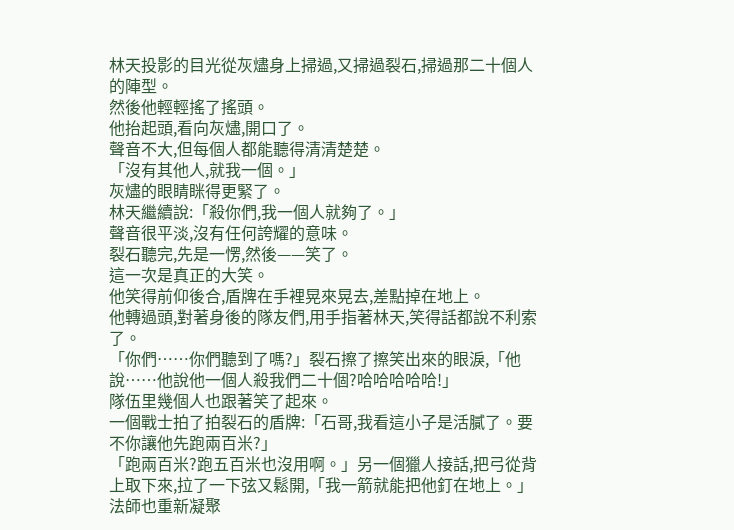林天投影的目光從灰燼身上掃過,又掃過裂石,掃過那二十個人的陣型。
然後他輕輕搖了搖頭。
他抬起頭,看向灰燼,開口了。
聲音不大,但每個人都能聽得清清楚楚。
「沒有其他人,就我一個。」
灰燼的眼睛眯得更緊了。
林天繼續說:「殺你們,我一個人就夠了。」
聲音很平淡,沒有任何誇耀的意味。
裂石聽完,先是一愣,然後——笑了。
這一次是真正的大笑。
他笑得前仰後合,盾牌在手裡晃來晃去,差點掉在地上。
他轉過頭,對著身後的隊友們,用手指著林天,笑得話都說不利索了。
「你們……你們聽到了嗎?」裂石擦了擦笑出來的眼淚,「他說……他說他一個人殺我們二十個?哈哈哈哈哈!」
隊伍里幾個人也跟著笑了起來。
一個戰士拍了拍裂石的盾牌:「石哥,我看這小子是活膩了。要不你讓他先跑兩百米?」
「跑兩百米?跑五百米也沒用啊。」另一個獵人接話,把弓從背上取下來,拉了一下弦又鬆開,「我一箭就能把他釘在地上。」
法師也重新凝聚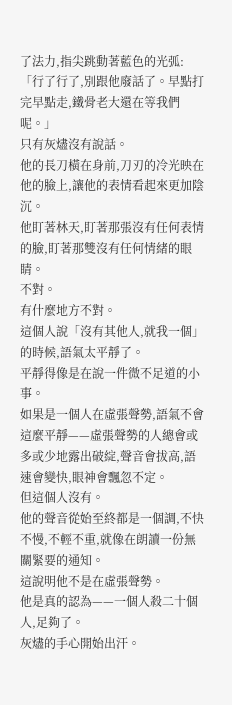了法力,指尖跳動著藍色的光弧:「行了行了,別跟他廢話了。早點打完早點走,鐵骨老大還在等我們呢。」
只有灰燼沒有說話。
他的長刀橫在身前,刀刃的冷光映在他的臉上,讓他的表情看起來更加陰沉。
他盯著林天,盯著那張沒有任何表情的臉,盯著那雙沒有任何情緒的眼睛。
不對。
有什麼地方不對。
這個人說「沒有其他人,就我一個」的時候,語氣太平靜了。
平靜得像是在說一件微不足道的小事。
如果是一個人在虛張聲勢,語氣不會這麼平靜——虛張聲勢的人總會或多或少地露出破綻,聲音會拔高,語速會變快,眼神會飄忽不定。
但這個人沒有。
他的聲音從始至終都是一個調,不快不慢,不輕不重,就像在朗讀一份無關緊要的通知。
這說明他不是在虛張聲勢。
他是真的認為——一個人殺二十個人,足夠了。
灰燼的手心開始出汗。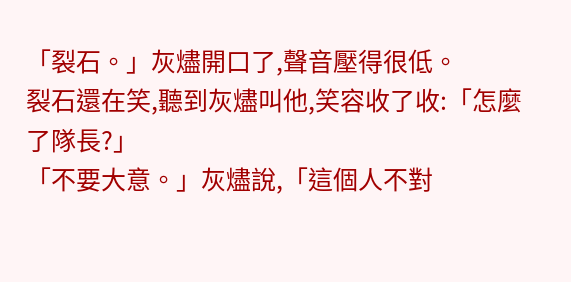「裂石。」灰燼開口了,聲音壓得很低。
裂石還在笑,聽到灰燼叫他,笑容收了收:「怎麼了隊長?」
「不要大意。」灰燼說,「這個人不對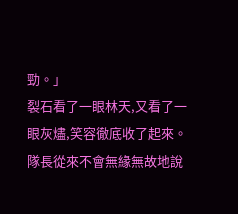勁。」
裂石看了一眼林天,又看了一眼灰燼,笑容徹底收了起來。
隊長從來不會無緣無故地說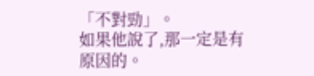「不對勁」。
如果他說了,那一定是有原因的。